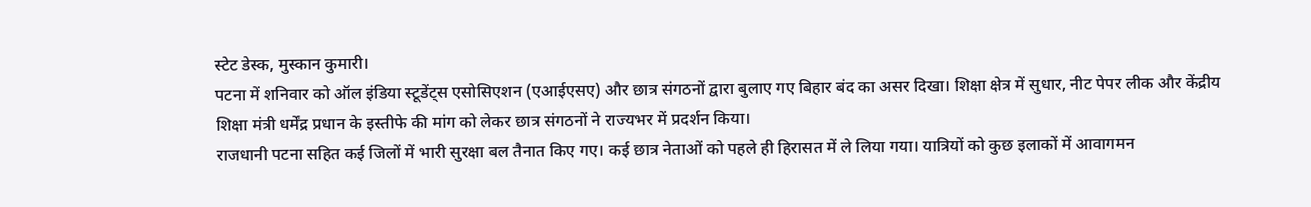स्टेट डेस्क, मुस्कान कुमारी।
पटना में शनिवार को ऑल इंडिया स्टूडेंट्स एसोसिएशन (एआईएसए) और छात्र संगठनों द्वारा बुलाए गए बिहार बंद का असर दिखा। शिक्षा क्षेत्र में सुधार, नीट पेपर लीक और केंद्रीय शिक्षा मंत्री धर्मेंद्र प्रधान के इस्तीफे की मांग को लेकर छात्र संगठनों ने राज्यभर में प्रदर्शन किया।
राजधानी पटना सहित कई जिलों में भारी सुरक्षा बल तैनात किए गए। कई छात्र नेताओं को पहले ही हिरासत में ले लिया गया। यात्रियों को कुछ इलाकों में आवागमन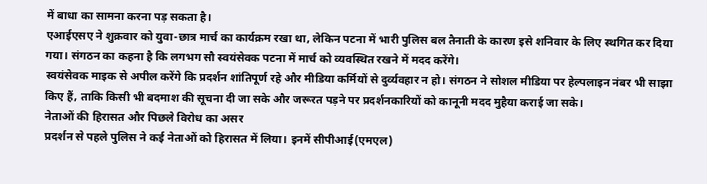में बाधा का सामना करना पड़ सकता है।
एआईएसए ने शुक्रवार को युवा-छात्र मार्च का कार्यक्रम रखा था, लेकिन पटना में भारी पुलिस बल तैनाती के कारण इसे शनिवार के लिए स्थगित कर दिया गया। संगठन का कहना है कि लगभग सौ स्वयंसेवक पटना में मार्च को व्यवस्थित रखने में मदद करेंगे।
स्वयंसेवक माइक से अपील करेंगे कि प्रदर्शन शांतिपूर्ण रहे और मीडिया कर्मियों से दुर्व्यवहार न हो। संगठन ने सोशल मीडिया पर हेल्पलाइन नंबर भी साझा किए हैं, ताकि किसी भी बदमाश की सूचना दी जा सके और जरूरत पड़ने पर प्रदर्शनकारियों को कानूनी मदद मुहैया कराई जा सके।
नेताओं की हिरासत और पिछले विरोध का असर
प्रदर्शन से पहले पुलिस ने कई नेताओं को हिरासत में लिया। इनमें सीपीआई(एमएल)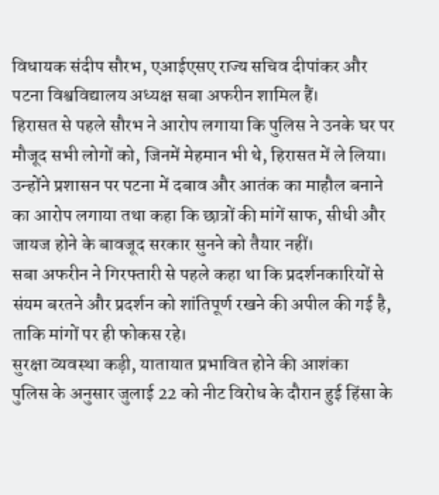विधायक संदीप सौरभ, एआईएसए राज्य सचिव दीपांकर और पटना विश्वविद्यालय अध्यक्ष सबा अफरीन शामिल हैं।
हिरासत से पहले सौरभ ने आरोप लगाया कि पुलिस ने उनके घर पर मौजूद सभी लोगों को, जिनमें मेहमान भी थे, हिरासत में ले लिया। उन्होंने प्रशासन पर पटना में दबाव और आतंक का माहौल बनाने का आरोप लगाया तथा कहा कि छात्रों की मांगें साफ, सीधी और जायज होने के बावजूद सरकार सुनने को तैयार नहीं।
सबा अफरीन ने गिरफ्तारी से पहले कहा था कि प्रदर्शनकारियों से संयम बरतने और प्रदर्शन को शांतिपूर्ण रखने की अपील की गई है, ताकि मांगों पर ही फोकस रहे।
सुरक्षा व्यवस्था कड़ी, यातायात प्रभावित होने की आशंका
पुलिस के अनुसार जुलाई 22 को नीट विरोध के दौरान हुई हिंसा के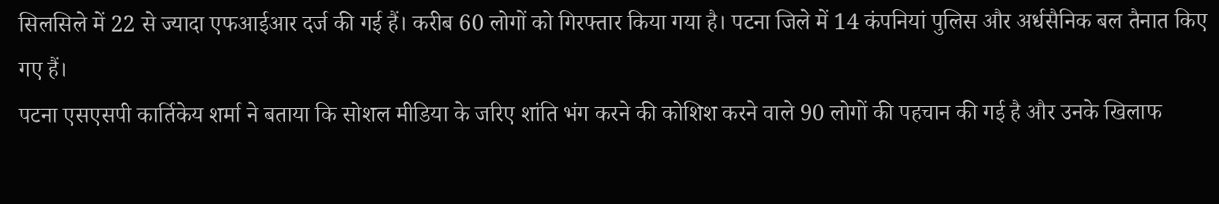सिलसिले में 22 से ज्यादा एफआईआर दर्ज की गई हैं। करीब 60 लोगों को गिरफ्तार किया गया है। पटना जिले में 14 कंपनियां पुलिस और अर्धसैनिक बल तैनात किए गए हैं।
पटना एसएसपी कार्तिकेय शर्मा ने बताया कि सोशल मीडिया के जरिए शांति भंग करने की कोशिश करने वाले 90 लोगों की पहचान की गई है और उनके खिलाफ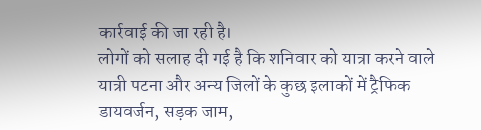कार्रवाई की जा रही है।
लोगों को सलाह दी गई है कि शनिवार को यात्रा करने वाले यात्री पटना और अन्य जिलों के कुछ इलाकों में ट्रैफिक डायवर्जन, सड़क जाम,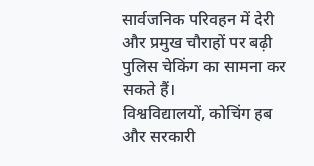सार्वजनिक परिवहन में देरी और प्रमुख चौराहों पर बढ़ी पुलिस चेकिंग का सामना कर सकते हैं।
विश्वविद्यालयों, कोचिंग हब और सरकारी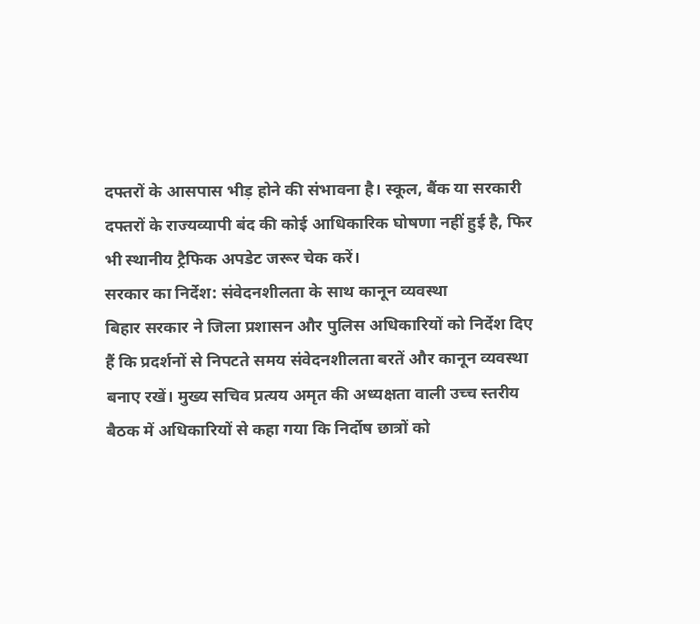दफ्तरों के आसपास भीड़ होने की संभावना है। स्कूल, बैंक या सरकारी दफ्तरों के राज्यव्यापी बंद की कोई आधिकारिक घोषणा नहीं हुई है, फिर भी स्थानीय ट्रैफिक अपडेट जरूर चेक करें।
सरकार का निर्देश: संवेदनशीलता के साथ कानून व्यवस्था
बिहार सरकार ने जिला प्रशासन और पुलिस अधिकारियों को निर्देश दिए हैं कि प्रदर्शनों से निपटते समय संवेदनशीलता बरतें और कानून व्यवस्था बनाए रखें। मुख्य सचिव प्रत्यय अमृत की अध्यक्षता वाली उच्च स्तरीय बैठक में अधिकारियों से कहा गया कि निर्दोष छात्रों को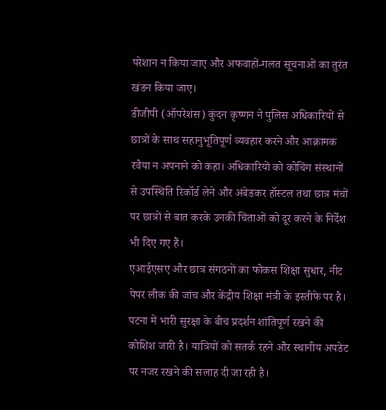परेशान न किया जाए और अफवाहों-गलत सूचनाओं का तुरंत खंडन किया जाए।
डीजीपी (ऑपरेशंस) कुंदन कृष्णन ने पुलिस अधिकारियों से छात्रों के साथ सहानुभूतिपूर्ण व्यवहार करने और आक्रामक रवैया न अपनाने को कहा। अधिकारियों को कोचिंग संस्थानों से उपस्थिति रिकॉर्ड लेने और अंबेडकर हॉस्टल तथा छात्र मंचों पर छात्रों से बात करके उनकी चिंताओं को दूर करने के निर्देश भी दिए गए हैं।
एआईएसए और छात्र संगठनों का फोकस शिक्षा सुधार, नीट पेपर लीक की जांच और केंद्रीय शिक्षा मंत्री के इस्तीफे पर है। पटना में भारी सुरक्षा के बीच प्रदर्शन शांतिपूर्ण रखने की कोशिश जारी है। यात्रियों को सतर्क रहने और स्थानीय अपडेट पर नजर रखने की सलाह दी जा रही है।